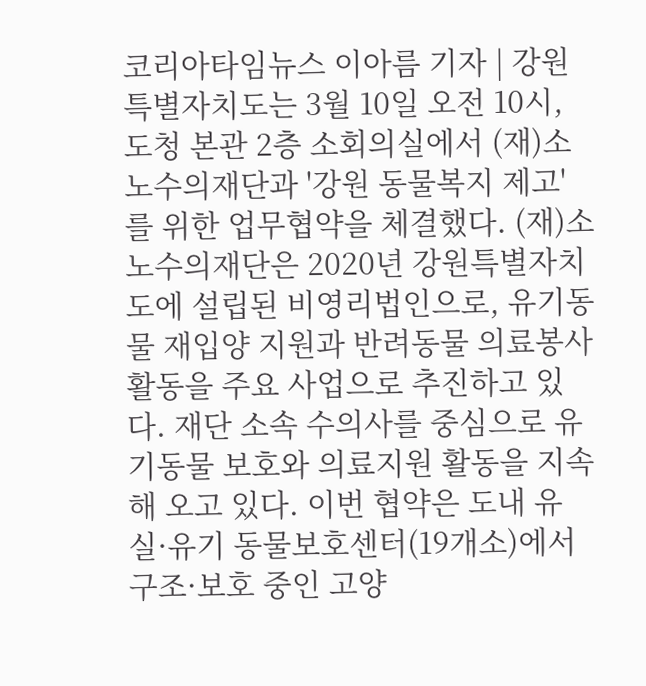코리아타임뉴스 이아름 기자 | 강원특별자치도는 3월 10일 오전 10시, 도청 본관 2층 소회의실에서 (재)소노수의재단과 '강원 동물복지 제고'를 위한 업무협약을 체결했다. (재)소노수의재단은 2020년 강원특별자치도에 설립된 비영리법인으로, 유기동물 재입양 지원과 반려동물 의료봉사활동을 주요 사업으로 추진하고 있다. 재단 소속 수의사를 중심으로 유기동물 보호와 의료지원 활동을 지속해 오고 있다. 이번 협약은 도내 유실·유기 동물보호센터(19개소)에서 구조·보호 중인 고양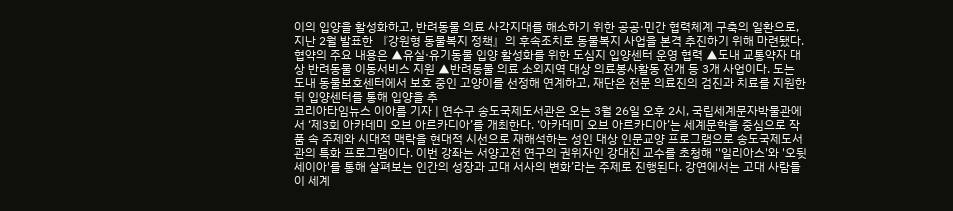이의 입양을 활성화하고, 반려동물 의료 사각지대를 해소하기 위한 공공·민간 협력체계 구축의 일환으로, 지난 2월 발표한 『강원형 동물복지 정책』의 후속조치로 동물복지 사업을 본격 추진하기 위해 마련됐다. 협약의 주요 내용은 ▲유실·유기동물 입양 활성화를 위한 도심지 입양센터 운영 협력 ▲도내 교통약자 대상 반려동물 이동서비스 지원 ▲반려동물 의료 소외지역 대상 의료봉사활동 전개 등 3개 사업이다. 도는 도내 동물보호센터에서 보호 중인 고양이를 선정해 연계하고, 재단은 전문 의료진의 검진과 치료를 지원한 뒤 입양센터를 통해 입양을 추
코리아타임뉴스 이아름 기자 | 연수구 송도국제도서관은 오는 3월 26일 오후 2시, 국립세계문자박물관에서 ‘제3회 아카데미 오브 아르카디아’를 개최한다. ‘아카데미 오브 아르카디아’는 세계문학을 중심으로 작품 속 주제와 시대적 맥락을 현대적 시선으로 재해석하는 성인 대상 인문교양 프로그램으로 송도국제도서관의 특화 프로그램이다. 이번 강좌는 서양고전 연구의 권위자인 강대진 교수를 초청해 ‘'일리아스'와 '오뒷세이아'를 통해 살펴보는 인간의 성장과 고대 서사의 변화’라는 주제로 진행된다. 강연에서는 고대 사람들이 세계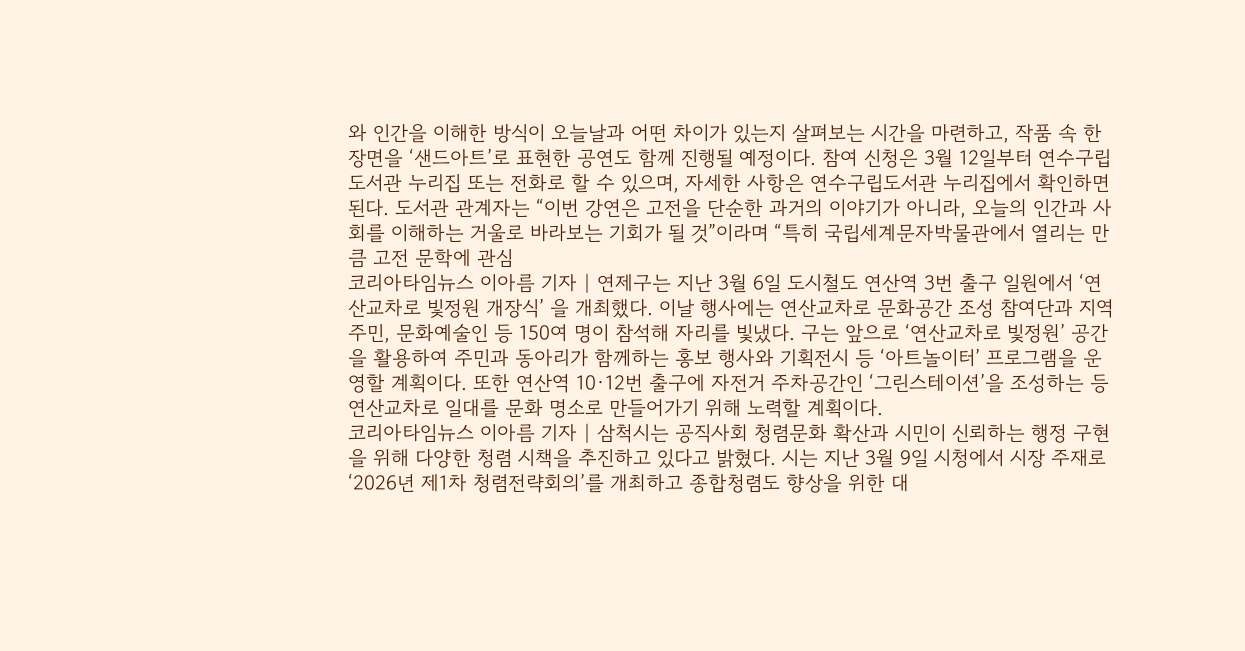와 인간을 이해한 방식이 오늘날과 어떤 차이가 있는지 살펴보는 시간을 마련하고, 작품 속 한 장면을 ‘샌드아트’로 표현한 공연도 함께 진행될 예정이다. 참여 신청은 3월 12일부터 연수구립도서관 누리집 또는 전화로 할 수 있으며, 자세한 사항은 연수구립도서관 누리집에서 확인하면 된다. 도서관 관계자는 “이번 강연은 고전을 단순한 과거의 이야기가 아니라, 오늘의 인간과 사회를 이해하는 거울로 바라보는 기회가 될 것”이라며 “특히 국립세계문자박물관에서 열리는 만큼 고전 문학에 관심
코리아타임뉴스 이아름 기자 | 연제구는 지난 3월 6일 도시철도 연산역 3번 출구 일원에서 ‘연산교차로 빛정원 개장식’ 을 개최했다. 이날 행사에는 연산교차로 문화공간 조성 참여단과 지역 주민, 문화예술인 등 150여 명이 참석해 자리를 빛냈다. 구는 앞으로 ‘연산교차로 빛정원’ 공간을 활용하여 주민과 동아리가 함께하는 홍보 행사와 기획전시 등 ‘아트놀이터’ 프로그램을 운영할 계획이다. 또한 연산역 10·12번 출구에 자전거 주차공간인 ‘그린스테이션’을 조성하는 등 연산교차로 일대를 문화 명소로 만들어가기 위해 노력할 계획이다.
코리아타임뉴스 이아름 기자 | 삼척시는 공직사회 청렴문화 확산과 시민이 신뢰하는 행정 구현을 위해 다양한 청렴 시책을 추진하고 있다고 밝혔다. 시는 지난 3월 9일 시청에서 시장 주재로 ‘2026년 제1차 청렴전략회의’를 개최하고 종합청렴도 향상을 위한 대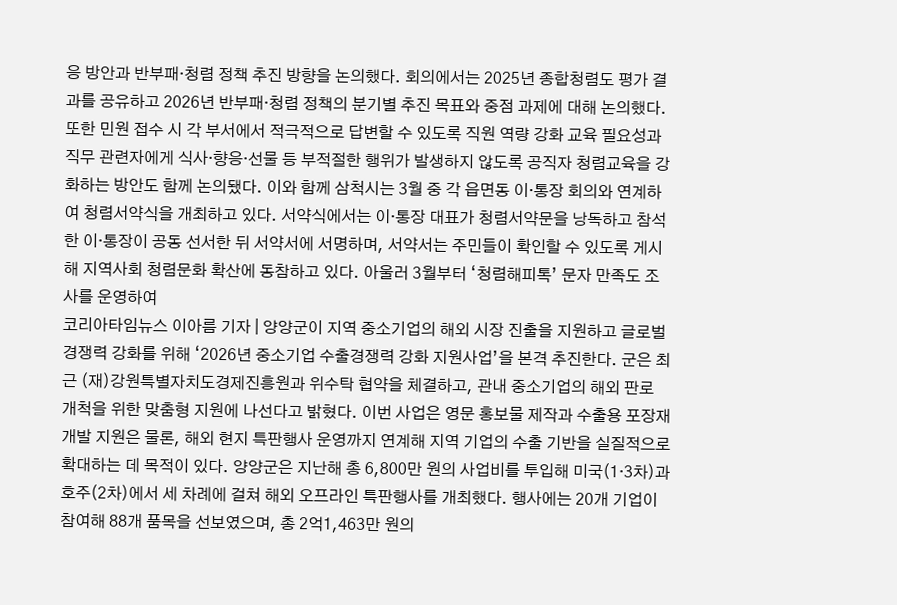응 방안과 반부패·청렴 정책 추진 방향을 논의했다. 회의에서는 2025년 종합청렴도 평가 결과를 공유하고 2026년 반부패·청렴 정책의 분기별 추진 목표와 중점 과제에 대해 논의했다. 또한 민원 접수 시 각 부서에서 적극적으로 답변할 수 있도록 직원 역량 강화 교육 필요성과 직무 관련자에게 식사·향응·선물 등 부적절한 행위가 발생하지 않도록 공직자 청렴교육을 강화하는 방안도 함께 논의됐다. 이와 함께 삼척시는 3월 중 각 읍면동 이·통장 회의와 연계하여 청렴서약식을 개최하고 있다. 서약식에서는 이·통장 대표가 청렴서약문을 낭독하고 참석한 이·통장이 공동 선서한 뒤 서약서에 서명하며, 서약서는 주민들이 확인할 수 있도록 게시해 지역사회 청렴문화 확산에 동참하고 있다. 아울러 3월부터 ‘청렴해피톡’ 문자 만족도 조사를 운영하여
코리아타임뉴스 이아름 기자 | 양양군이 지역 중소기업의 해외 시장 진출을 지원하고 글로벌 경쟁력 강화를 위해 ‘2026년 중소기업 수출경쟁력 강화 지원사업’을 본격 추진한다. 군은 최근 (재)강원특별자치도경제진흥원과 위수탁 협약을 체결하고, 관내 중소기업의 해외 판로 개척을 위한 맞춤형 지원에 나선다고 밝혔다. 이번 사업은 영문 홍보물 제작과 수출용 포장재 개발 지원은 물론, 해외 현지 특판행사 운영까지 연계해 지역 기업의 수출 기반을 실질적으로 확대하는 데 목적이 있다. 양양군은 지난해 총 6,800만 원의 사업비를 투입해 미국(1·3차)과 호주(2차)에서 세 차례에 걸쳐 해외 오프라인 특판행사를 개최했다. 행사에는 20개 기업이 참여해 88개 품목을 선보였으며, 총 2억1,463만 원의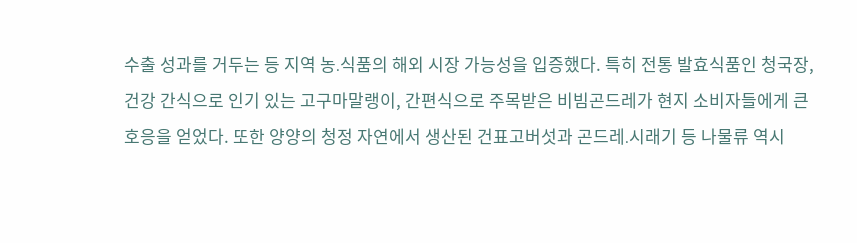수출 성과를 거두는 등 지역 농․식품의 해외 시장 가능성을 입증했다. 특히 전통 발효식품인 청국장, 건강 간식으로 인기 있는 고구마말랭이, 간편식으로 주목받은 비빔곤드레가 현지 소비자들에게 큰 호응을 얻었다. 또한 양양의 청정 자연에서 생산된 건표고버섯과 곤드레․시래기 등 나물류 역시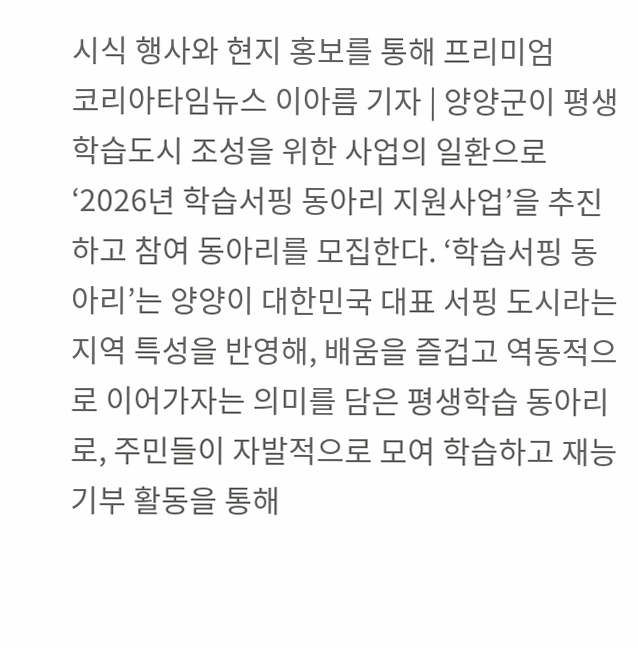시식 행사와 현지 홍보를 통해 프리미엄
코리아타임뉴스 이아름 기자 | 양양군이 평생학습도시 조성을 위한 사업의 일환으로 ‘2026년 학습서핑 동아리 지원사업’을 추진하고 참여 동아리를 모집한다. ‘학습서핑 동아리’는 양양이 대한민국 대표 서핑 도시라는 지역 특성을 반영해, 배움을 즐겁고 역동적으로 이어가자는 의미를 담은 평생학습 동아리로, 주민들이 자발적으로 모여 학습하고 재능기부 활동을 통해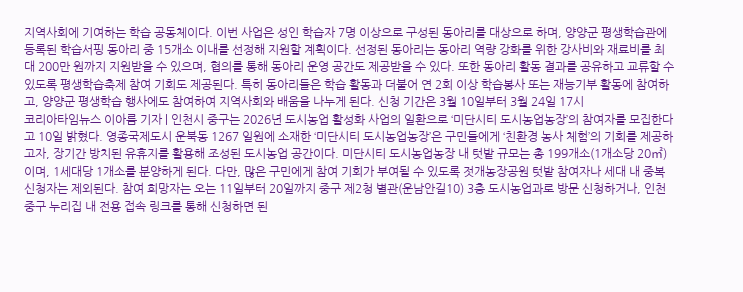지역사회에 기여하는 학습 공동체이다. 이번 사업은 성인 학습자 7명 이상으로 구성된 동아리를 대상으로 하며, 양양군 평생학습관에 등록된 학습서핑 동아리 중 15개소 이내를 선정해 지원할 계획이다. 선정된 동아리는 동아리 역량 강화를 위한 강사비와 재료비를 최대 200만 원까지 지원받을 수 있으며, 협의를 통해 동아리 운영 공간도 제공받을 수 있다. 또한 동아리 활동 결과를 공유하고 교류할 수 있도록 평생학습축제 참여 기회도 제공된다. 특히 동아리들은 학습 활동과 더불어 연 2회 이상 학습봉사 또는 재능기부 활동에 참여하고, 양양군 평생학습 행사에도 참여하여 지역사회와 배움을 나누게 된다. 신청 기간은 3월 10일부터 3월 24일 17시
코리아타임뉴스 이아름 기자 | 인천시 중구는 2026년 도시농업 활성화 사업의 일환으로 ‘미단시티 도시농업농장’의 참여자를 모집한다고 10일 밝혔다. 영종국제도시 운북동 1267 일원에 소재한 ‘미단시티 도시농업농장’은 구민들에게 ‘친환경 농사 체험’의 기회를 제공하고자, 장기간 방치된 유휴지를 활용해 조성된 도시농업 공간이다. 미단시티 도시농업농장 내 텃밭 규모는 총 199개소(1개소당 20㎡)이며, 1세대당 1개소를 분양하게 된다. 다만, 많은 구민에게 참여 기회가 부여될 수 있도록 젓개농장공원 텃밭 참여자나 세대 내 중복 신청자는 제외된다. 참여 희망자는 오는 11일부터 20일까지 중구 제2청 별관(운남안길10) 3층 도시농업과로 방문 신청하거나, 인천 중구 누리집 내 전용 접속 링크를 통해 신청하면 된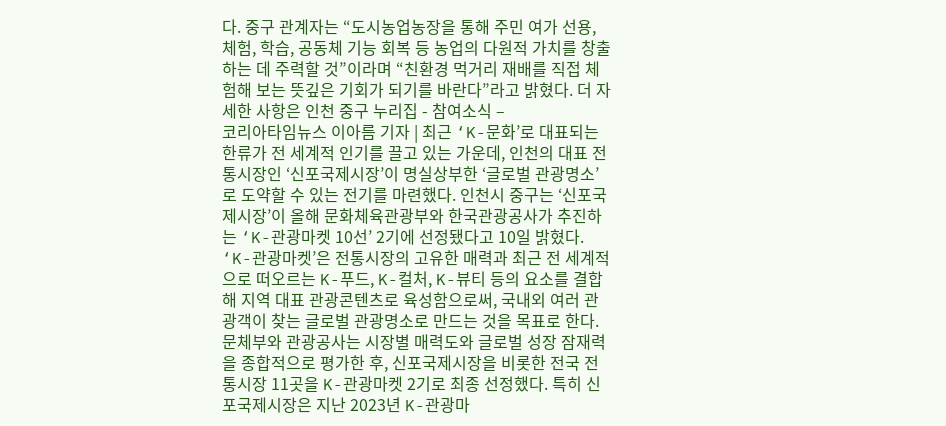다. 중구 관계자는 “도시농업농장을 통해 주민 여가 선용, 체험, 학습, 공동체 기능 회복 등 농업의 다원적 가치를 창출하는 데 주력할 것”이라며 “친환경 먹거리 재배를 직접 체험해 보는 뜻깊은 기회가 되기를 바란다”라고 밝혔다. 더 자세한 사항은 인천 중구 누리집 - 참여소식 –
코리아타임뉴스 이아름 기자 | 최근 ‘K-문화’로 대표되는 한류가 전 세계적 인기를 끌고 있는 가운데, 인천의 대표 전통시장인 ‘신포국제시장’이 명실상부한 ‘글로벌 관광명소’로 도약할 수 있는 전기를 마련했다. 인천시 중구는 ‘신포국제시장’이 올해 문화체육관광부와 한국관광공사가 추진하는 ‘K-관광마켓 10선’ 2기에 선정됐다고 10일 밝혔다. ‘K-관광마켓’은 전통시장의 고유한 매력과 최근 전 세계적으로 떠오르는 K-푸드, K-컬처, K-뷰티 등의 요소를 결합해 지역 대표 관광콘텐츠로 육성함으로써, 국내외 여러 관광객이 찾는 글로벌 관광명소로 만드는 것을 목표로 한다. 문체부와 관광공사는 시장별 매력도와 글로벌 성장 잠재력을 종합적으로 평가한 후, 신포국제시장을 비롯한 전국 전통시장 11곳을 K-관광마켓 2기로 최종 선정했다. 특히 신포국제시장은 지난 2023년 K-관광마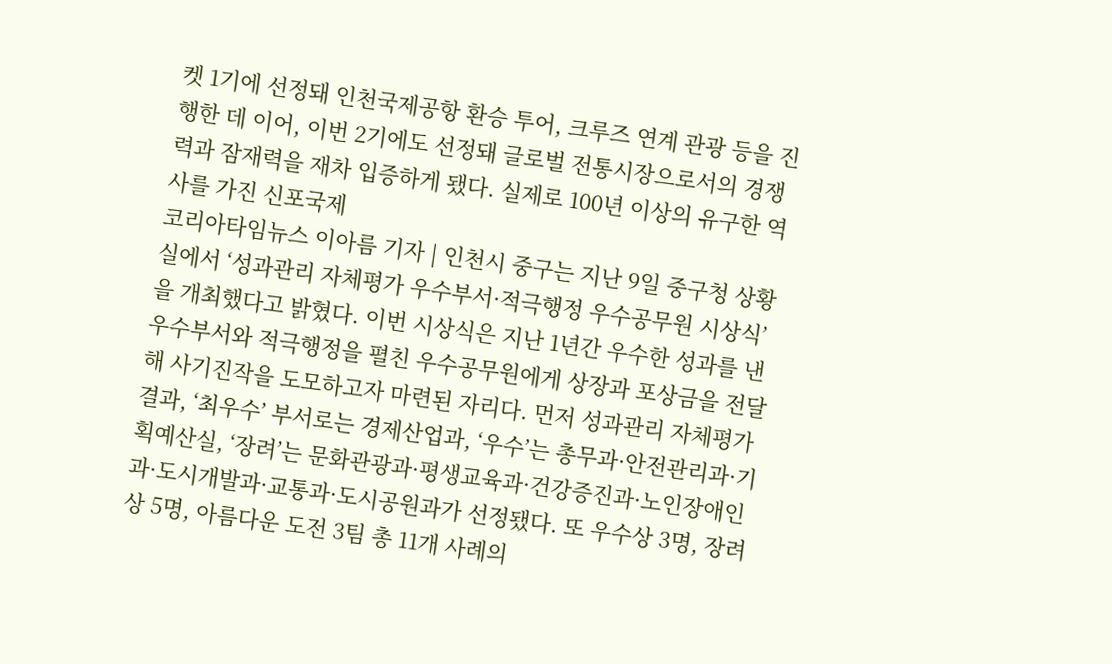켓 1기에 선정돼 인천국제공항 환승 투어, 크루즈 연계 관광 등을 진행한 데 이어, 이번 2기에도 선정돼 글로벌 전통시장으로서의 경쟁력과 잠재력을 재차 입증하게 됐다. 실제로 100년 이상의 유구한 역사를 가진 신포국제
코리아타임뉴스 이아름 기자 | 인천시 중구는 지난 9일 중구청 상황실에서 ‘성과관리 자체평가 우수부서·적극행정 우수공무원 시상식’을 개최했다고 밝혔다. 이번 시상식은 지난 1년간 우수한 성과를 낸 우수부서와 적극행정을 펼친 우수공무원에게 상장과 포상금을 전달해 사기진작을 도모하고자 마련된 자리다. 먼저 성과관리 자체평가 결과, ‘최우수’ 부서로는 경제산업과, ‘우수’는 총무과·안전관리과·기획예산실, ‘장려’는 문화관광과·평생교육과·건강증진과·노인장애인과·도시개발과·교통과·도시공원과가 선정됐다. 또 우수상 3명, 장려상 5명, 아름다운 도전 3팀 총 11개 사례의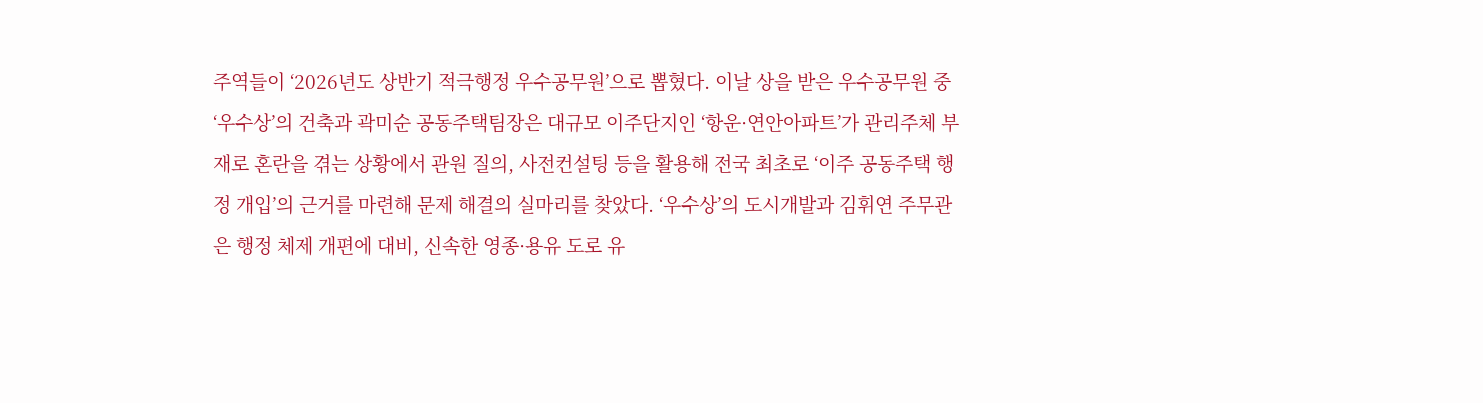주역들이 ‘2026년도 상반기 적극행정 우수공무원’으로 뽑혔다. 이날 상을 받은 우수공무원 중 ‘우수상’의 건축과 곽미순 공동주택팀장은 대규모 이주단지인 ‘항운·연안아파트’가 관리주체 부재로 혼란을 겪는 상황에서 관원 질의, 사전컨설팅 등을 활용해 전국 최초로 ‘이주 공동주택 행정 개입’의 근거를 마련해 문제 해결의 실마리를 찾았다. ‘우수상’의 도시개발과 김휘연 주무관은 행정 체제 개편에 대비, 신속한 영종·용유 도로 유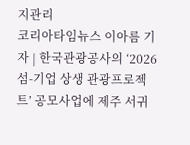지관리
코리아타임뉴스 이아름 기자 | 한국관광공사의 ‘2026 섬-기업 상생 관광프로젝트’ 공모사업에 제주 서귀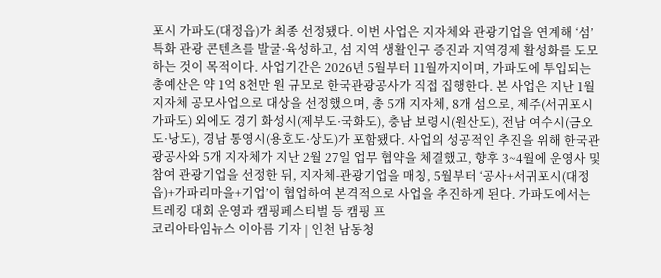포시 가파도(대정읍)가 최종 선정됐다. 이번 사업은 지자체와 관광기업을 연계해 ‘섬’ 특화 관광 콘텐츠를 발굴·육성하고, 섬 지역 생활인구 증진과 지역경제 활성화를 도모하는 것이 목적이다. 사업기간은 2026년 5월부터 11월까지이며, 가파도에 투입되는 총예산은 약 1억 8천만 원 규모로 한국관광공사가 직접 집행한다. 본 사업은 지난 1월 지자체 공모사업으로 대상을 선정했으며, 총 5개 지자체, 8개 섬으로, 제주(서귀포시 가파도) 외에도 경기 화성시(제부도·국화도), 충남 보령시(원산도), 전남 여수시(금오도·낭도), 경남 통영시(용호도·상도)가 포함됐다. 사업의 성공적인 추진을 위해 한국관광공사와 5개 지자체가 지난 2월 27일 업무 협약을 체결했고, 향후 3~4월에 운영사 및 참여 관광기업을 선정한 뒤, 지자체-관광기업을 매칭, 5월부터 ‘공사+서귀포시(대정읍)+가파리마을+기업’이 협업하여 본격적으로 사업을 추진하게 된다. 가파도에서는 트레킹 대회 운영과 캠핑페스티벌 등 캠핑 프
코리아타임뉴스 이아름 기자 | 인천 남동청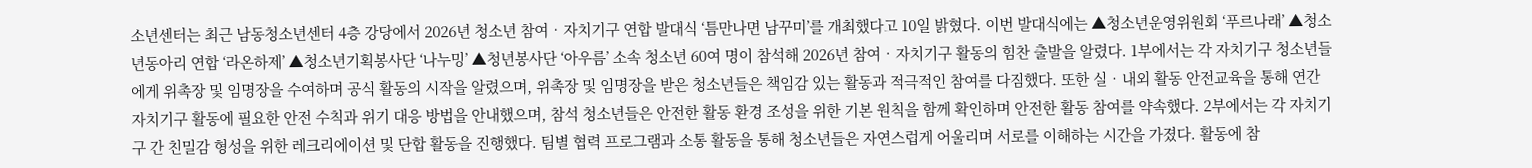소년센터는 최근 남동청소년센터 4층 강당에서 2026년 청소년 참여‧자치기구 연합 발대식 ‘틈만나면 남꾸미’를 개최했다고 10일 밝혔다. 이번 발대식에는 ▲청소년운영위원회 ‘푸르나래’ ▲청소년동아리 연합 ‘라온하제’ ▲청소년기획봉사단 ‘나누밍’ ▲청년봉사단 ‘아우름’ 소속 청소년 60여 명이 참석해 2026년 참여‧자치기구 활동의 힘찬 출발을 알렸다. 1부에서는 각 자치기구 청소년들에게 위촉장 및 임명장을 수여하며 공식 활동의 시작을 알렸으며, 위촉장 및 임명장을 받은 청소년들은 책임감 있는 활동과 적극적인 참여를 다짐했다. 또한 실‧내외 활동 안전교육을 통해 연간 자치기구 활동에 필요한 안전 수칙과 위기 대응 방법을 안내했으며, 참석 청소년들은 안전한 활동 환경 조성을 위한 기본 원칙을 함께 확인하며 안전한 활동 참여를 약속했다. 2부에서는 각 자치기구 간 친밀감 형성을 위한 레크리에이션 및 단합 활동을 진행했다. 팀별 협력 프로그램과 소통 활동을 통해 청소년들은 자연스럽게 어울리며 서로를 이해하는 시간을 가졌다. 활동에 참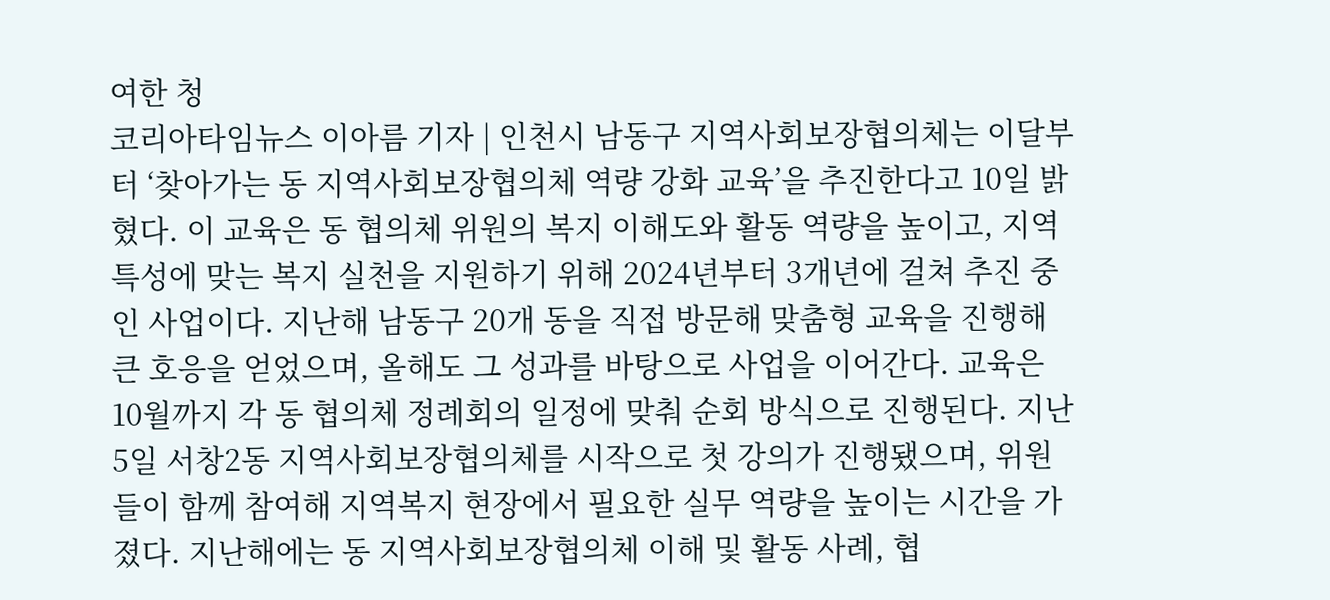여한 청
코리아타임뉴스 이아름 기자 | 인천시 남동구 지역사회보장협의체는 이달부터 ‘찾아가는 동 지역사회보장협의체 역량 강화 교육’을 추진한다고 10일 밝혔다. 이 교육은 동 협의체 위원의 복지 이해도와 활동 역량을 높이고, 지역 특성에 맞는 복지 실천을 지원하기 위해 2024년부터 3개년에 걸쳐 추진 중인 사업이다. 지난해 남동구 20개 동을 직접 방문해 맞춤형 교육을 진행해 큰 호응을 얻었으며, 올해도 그 성과를 바탕으로 사업을 이어간다. 교육은 10월까지 각 동 협의체 정례회의 일정에 맞춰 순회 방식으로 진행된다. 지난 5일 서창2동 지역사회보장협의체를 시작으로 첫 강의가 진행됐으며, 위원들이 함께 참여해 지역복지 현장에서 필요한 실무 역량을 높이는 시간을 가졌다. 지난해에는 동 지역사회보장협의체 이해 및 활동 사례, 협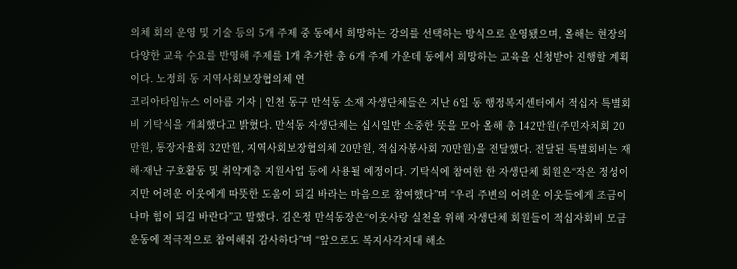의체 회의 운영 및 기술 등의 5개 주제 중 동에서 희망하는 강의를 선택하는 방식으로 운영됐으며, 올해는 현장의 다양한 교육 수요를 반영해 주제를 1개 추가한 총 6개 주제 가운데 동에서 희망하는 교육을 신청받아 진행할 계획이다. 노정희 동 지역사회보장협의체 연
코리아타임뉴스 이아름 기자 | 인천 동구 만석동 소재 자생단체들은 지난 6일 동 행정복지센터에서 적십자 특별회비 기탁식을 개최했다고 밝혔다. 만석동 자생단체는 십시일반 소중한 뜻을 모아 올해 총 142만원(주민자치회 20만원, 통장자율회 32만원, 지역사회보장협의체 20만원, 적십자봉사회 70만원)을 전달했다. 전달된 특별회비는 재해·재난 구호활동 및 취약계층 지원사업 등에 사용될 예정이다. 기탁식에 참여한 한 자생단체 회원은“작은 정성이지만 어려운 이웃에게 따뜻한 도움이 되길 바라는 마음으로 참여했다”며 “우리 주변의 어려운 이웃들에게 조금이나마 힘이 되길 바란다”고 말했다. 김은정 만석동장은“이웃사랑 실천을 위해 자생단체 회원들이 적십자회비 모금 운동에 적극적으로 참여해줘 감사하다”며 “앞으로도 복지사각지대 해소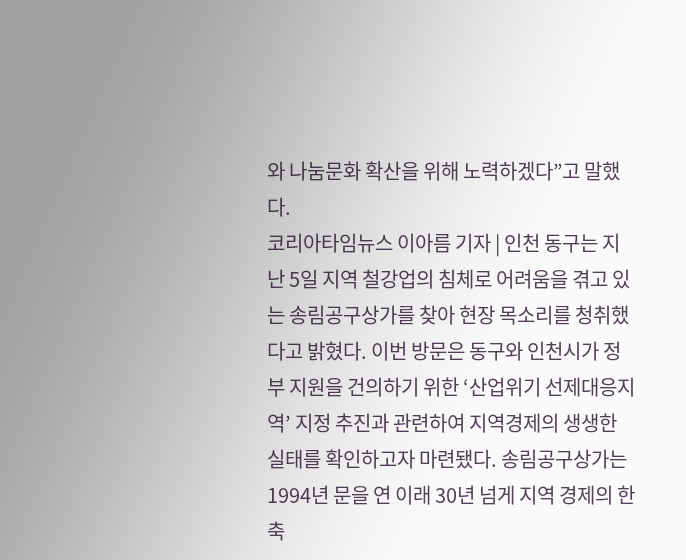와 나눔문화 확산을 위해 노력하겠다”고 말했다.
코리아타임뉴스 이아름 기자 | 인천 동구는 지난 5일 지역 철강업의 침체로 어려움을 겪고 있는 송림공구상가를 찾아 현장 목소리를 청취했다고 밝혔다. 이번 방문은 동구와 인천시가 정부 지원을 건의하기 위한 ‘산업위기 선제대응지역’ 지정 추진과 관련하여 지역경제의 생생한 실태를 확인하고자 마련됐다. 송림공구상가는 1994년 문을 연 이래 30년 넘게 지역 경제의 한 축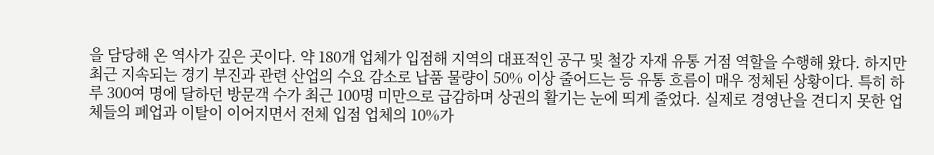을 담당해 온 역사가 깊은 곳이다. 약 180개 업체가 입점해 지역의 대표적인 공구 및 철강 자재 유통 거점 역할을 수행해 왔다. 하지만 최근 지속되는 경기 부진과 관련 산업의 수요 감소로 납품 물량이 50% 이상 줄어드는 등 유통 흐름이 매우 정체된 상황이다. 특히 하루 300여 명에 달하던 방문객 수가 최근 100명 미만으로 급감하며 상권의 활기는 눈에 띄게 줄었다. 실제로 경영난을 견디지 못한 업체들의 폐업과 이탈이 이어지면서 전체 입점 업체의 10%가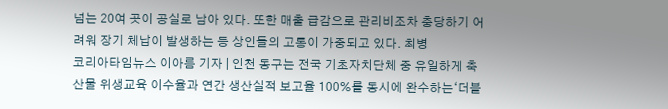넘는 20여 곳이 공실로 남아 있다. 또한 매출 급감으로 관리비조차 충당하기 어려워 장기 체납이 발생하는 등 상인들의 고통이 가중되고 있다. 최병
코리아타임뉴스 이아름 기자 | 인천 동구는 전국 기초자치단체 중 유일하게 축산물 위생교육 이수율과 연간 생산실적 보고율 100%를 동시에 완수하는‘더블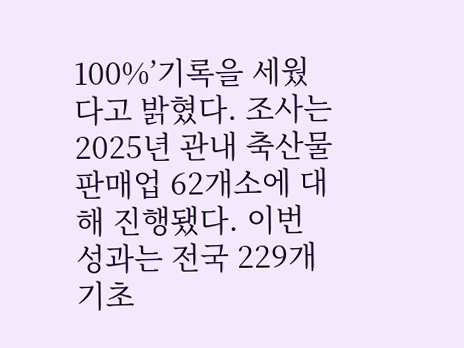100%’기록을 세웠다고 밝혔다. 조사는 2025년 관내 축산물 판매업 62개소에 대해 진행됐다. 이번 성과는 전국 229개 기초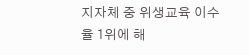지자체 중 위생교육 이수율 1위에 해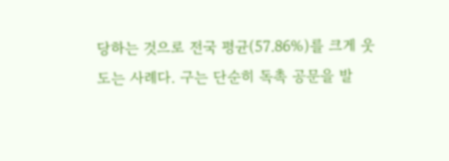당하는 것으로 전국 평균(57.86%)를 크게 웃도는 사례다. 구는 단순히 독촉 공문을 발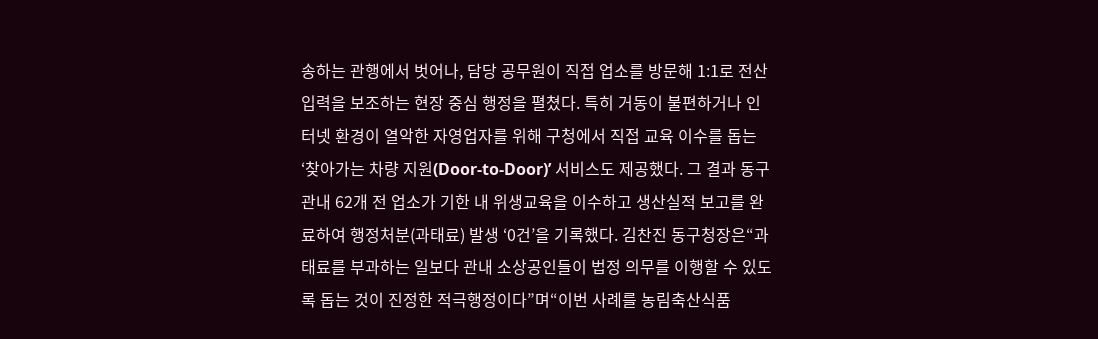송하는 관행에서 벗어나, 담당 공무원이 직접 업소를 방문해 1:1로 전산 입력을 보조하는 현장 중심 행정을 펼쳤다. 특히 거동이 불편하거나 인터넷 환경이 열악한 자영업자를 위해 구청에서 직접 교육 이수를 돕는‘찾아가는 차량 지원(Door-to-Door)’ 서비스도 제공했다. 그 결과 동구 관내 62개 전 업소가 기한 내 위생교육을 이수하고 생산실적 보고를 완료하여 행정처분(과태료) 발생 ‘0건’을 기록했다. 김찬진 동구청장은“과태료를 부과하는 일보다 관내 소상공인들이 법정 의무를 이행할 수 있도록 돕는 것이 진정한 적극행정이다”며“이번 사례를 농림축산식품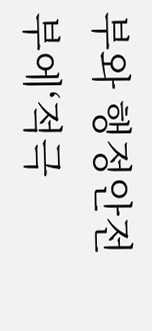부와 행정안전부에‘적극